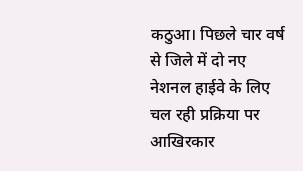कठुआ। पिछले चार वर्ष से जिले में दो नए नेशनल हाईवे के लिए चल रही प्रक्रिया पर आखिरकार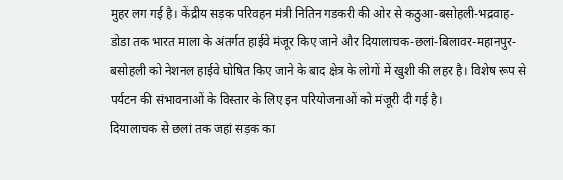मुहर लग गई है। केंद्रीय सड़क परिवहन मंत्री नितिन गडकरी की ओर से कठुआ-बसोहली-भद्रवाह-डोडा तक भारत माला के अंतर्गत हाईवे मंजूर किए जाने और दियालाचक-छलां-बिलावर-महानपुर-बसोहली को नेशनल हाईवे घोषित किए जाने के बाद क्षेत्र के लोगों में खुशी की लहर है। विशेष रूप से पर्यटन की संभावनाओं के विस्तार के लिए इन परियोजनाओं को मंजूरी दी गई है।
दियालाचक से छलां तक जहां सड़क का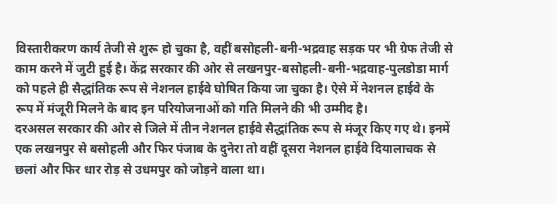विस्तारीकरण कार्य तेजी से शुरू हो चुका है, वहीं बसोहली-बनी-भद्रवाह सड़क पर भी ग्रेफ तेजी से काम करने में जुटी हुई है। केंद्र सरकार की ओर से लखनपुर-बसोहली-बनी-भद्रवाह-पुलडोडा मार्ग को पहले ही सैद्धांतिक रूप से नेशनल हाईवे घोषित किया जा चुका है। ऐसे में नेशनल हाईवे के रूप में मंजूरी मिलने के बाद इन परियोजनाओं को गति मिलने की भी उम्मीद है।
दरअसल सरकार की ओर से जिले में तीन नेशनल हाईवे सैद्धांतिक रूप से मंजूर किए गए थे। इनमें एक लखनपुर से बसोहली और फिर पंजाब के दुनेरा तो वहीं दूसरा नेशनल हाईवे दियालाचक से छलां और फिर धार रोड़ से उधमपुर को जोड़ने वाला था।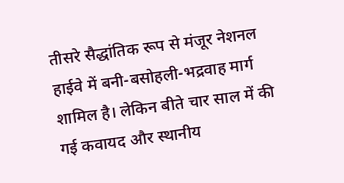तीसरे सैद्धांतिक रूप से मंजूर नेशनल हाईवे में बनी-बसोहली-भद्रवाह मार्ग शामिल है। लेकिन बीते चार साल में की गई कवायद और स्थानीय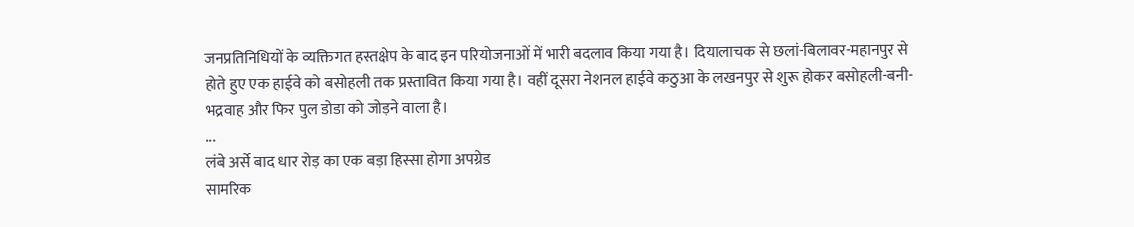जनप्रतिनिधियों के व्यक्तिगत हस्तक्षेप के बाद इन परियोजनाओं में भारी बदलाव किया गया है। दियालाचक से छलां-बिलावर-महानपुर से होते हुए एक हाईवे को बसोहली तक प्रस्तावित किया गया है। वहीं दूसरा नेशनल हाईवे कठुआ के लखनपुर से शुरू होकर बसोहली-बनी-भद्रवाह और फिर पुल डोडा को जोड़ने वाला है।
...
लंबे अर्से बाद धार रोड़ का एक बड़ा हिस्सा होगा अपग्रेड
सामरिक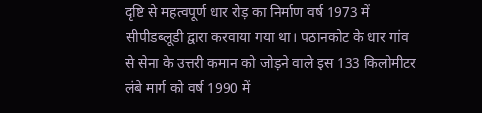दृष्टि से महत्वपूर्ण धार रोड़ का निर्माण वर्ष 1973 में सीपीडब्लूडी द्वारा करवाया गया था। पठानकोट के धार गांव से सेना के उत्तरी कमान को जोड़ने वाले इस 133 किलोमीटर लंबे मार्ग को वर्ष 1990 में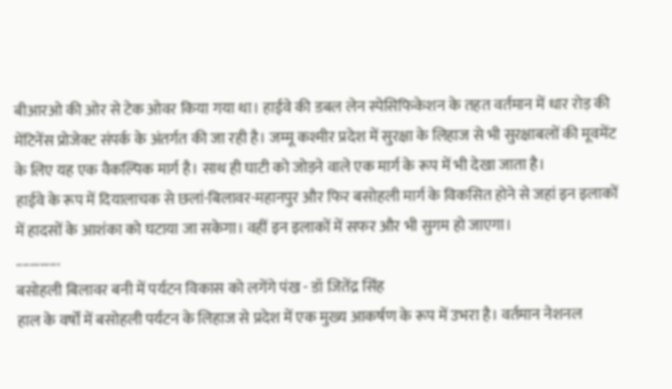बीआरओ की ओर से टेक ओवर किया गया था। हाईवे की डबल लेन स्पेसिफिकेशन के तहत वर्तमान में धार रोड़ की मेंटिनेंस प्रोजेक्ट संपर्क के अंतर्गत की जा रही है। जम्मू कश्मीर प्रदेश में सुरक्षा के लिहाज से भी सुरक्षाबलों की मूवमेंट के लिए यह एक वैकल्पिक मार्ग है। साथ ही घाटी को जोड़ने वाले एक मार्ग के रूप में भी देखा जाता है।
हाईवे के रूप में दियालाचक से छलां-बिलावर-महानपुर और फिर बसोहली मार्ग के विकसित होने से जहां इन इलाकों में हादसों के आशंका को घटाया जा सकेगा। वहीं इन इलाकों में सफर और भी सुगम हो जाएगा।
.............
बसोहली बिलावर बनी में पर्यटन विकास को लगेंगे पंख - डॉ जितेंद्र सिंह
हाल के वर्षों में बसोहली पर्यटन के लिहाज से प्रदेश में एक मुख्य आकर्षण के रूप में उभरा है। वर्तमान नेशनल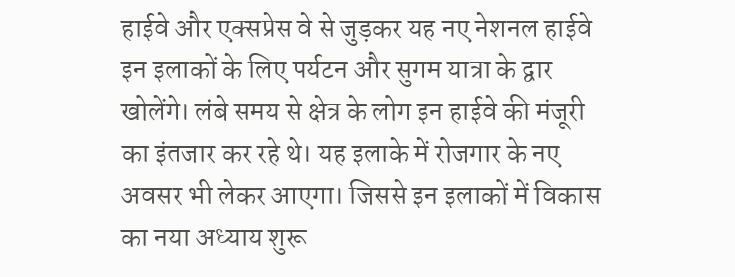हाईवे और एक्सप्रेस वे से जुड़कर यह नए नेशनल हाईवे इन इलाकों के लिए पर्यटन और सुगम यात्रा के द्वार खोलेंगे। लंबे समय से क्षेत्र के लोग इन हाईवे की मंजूरी का इंतजार कर रहे थे। यह इलाके में रोजगार के नए अवसर भी लेकर आएगा। जिससे इन इलाकों में विकास का नया अध्याय शुरू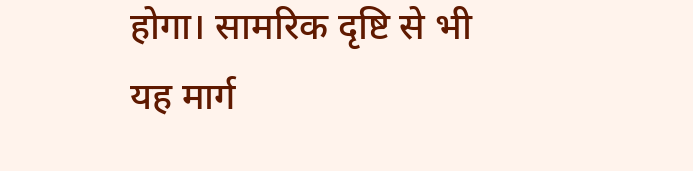होगा। सामरिक दृष्टि से भी यह मार्ग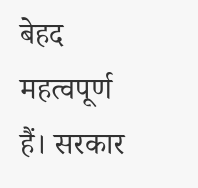बेहद महत्वपूर्ण हैं। सरकार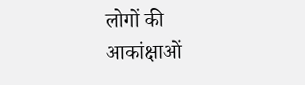लोगों की आकांक्षाओं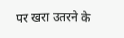पर खरा उतरने के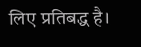लिए प्रतिबद्ध है।